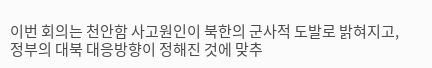이번 회의는 천안함 사고원인이 북한의 군사적 도발로 밝혀지고, 정부의 대북 대응방향이 정해진 것에 맞추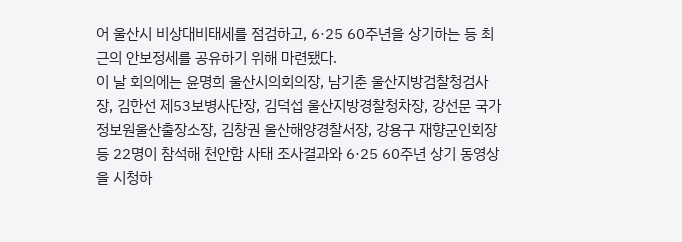어 울산시 비상대비태세를 점검하고, 6·25 60주년을 상기하는 등 최근의 안보정세를 공유하기 위해 마련됐다.
이 날 회의에는 윤명희 울산시의회의장, 남기춘 울산지방검찰청검사장, 김한선 제53보병사단장, 김덕섭 울산지방경찰청차장, 강선문 국가정보원울산출장소장, 김창권 울산해양경찰서장, 강용구 재향군인회장 등 22명이 참석해 천안함 사태 조사결과와 6·25 60주년 상기 동영상을 시청하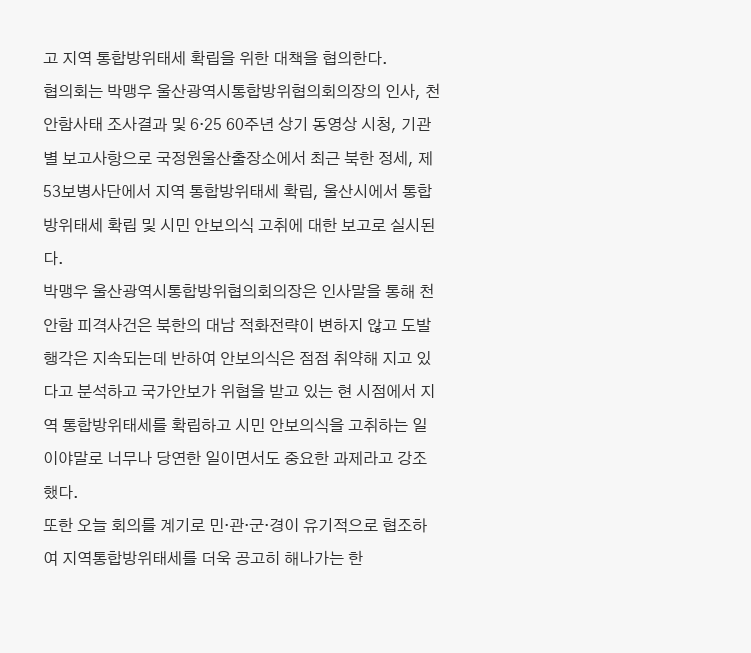고 지역 통합방위태세 확립을 위한 대책을 협의한다.
협의회는 박맹우 울산광역시통합방위협의회의장의 인사, 천안함사태 조사결과 및 6·25 60주년 상기 동영상 시청, 기관별 보고사항으로 국정원울산출장소에서 최근 북한 정세, 제53보병사단에서 지역 통합방위태세 확립, 울산시에서 통합방위태세 확립 및 시민 안보의식 고취에 대한 보고로 실시된다.
박맹우 울산광역시통합방위협의회의장은 인사말을 통해 천안함 피격사건은 북한의 대남 적화전략이 변하지 않고 도발행각은 지속되는데 반하여 안보의식은 점점 취약해 지고 있다고 분석하고 국가안보가 위협을 받고 있는 현 시점에서 지역 통합방위태세를 확립하고 시민 안보의식을 고취하는 일이야말로 너무나 당연한 일이면서도 중요한 과제라고 강조했다.
또한 오늘 회의를 계기로 민·관·군·경이 유기적으로 협조하여 지역통합방위태세를 더욱 공고히 해나가는 한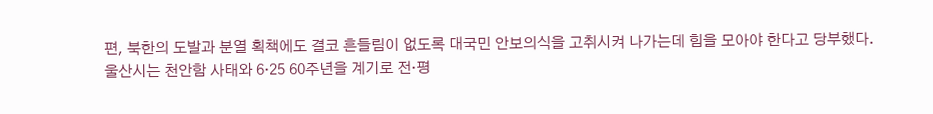편, 북한의 도발과 분열 획책에도 결코 흔들림이 없도록 대국민 안보의식을 고취시켜 나가는데 힘을 모아야 한다고 당부했다.
울산시는 천안함 사태와 6·25 60주년을 계기로 전·평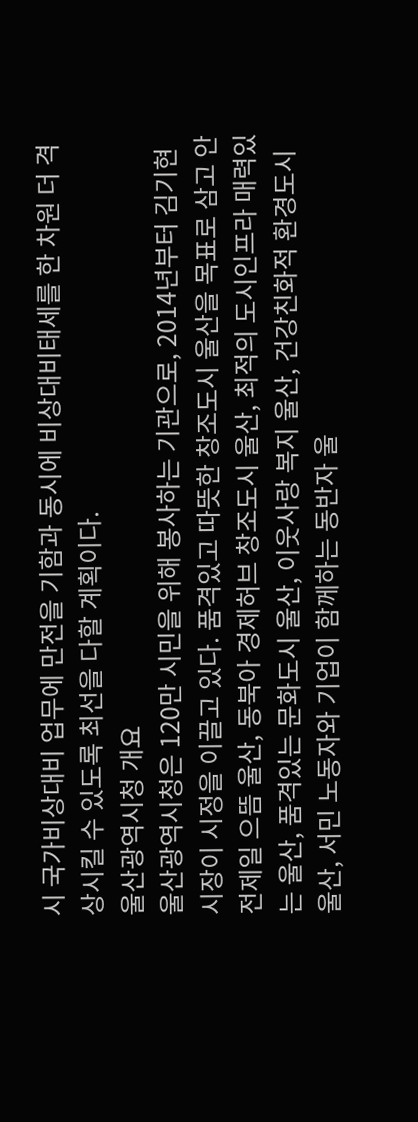시 국가비상대비 업무에 만전을 기함과 동시에 비상대비태세를 한 차원 더 격상시킬 수 있도록 최선을 다할 계획이다.
울산광역시청 개요
울산광역시청은 120만 시민을 위해 봉사하는 기관으로, 2014년부터 김기현 시장이 시정을 이끌고 있다. 품격있고 따뜻한 창조도시 울산을 목표로 삼고 안전제일 으뜸 울산, 동북아 경제허브 창조도시 울산, 최적의 도시인프라 매력있는 울산, 품격있는 문화도시 울산, 이웃사랑 복지 울산, 건강친화적 환경도시 울산, 서민 노동자와 기업이 함께하는 동반자 울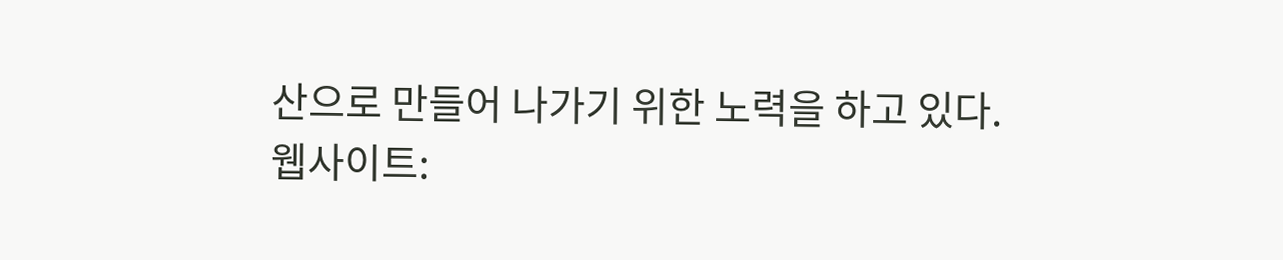산으로 만들어 나가기 위한 노력을 하고 있다.
웹사이트: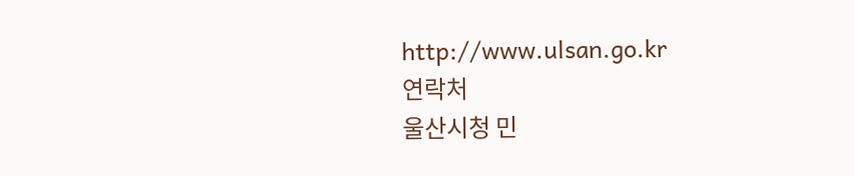http://www.ulsan.go.kr
연락처
울산시청 민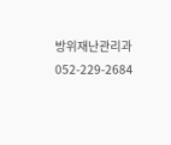방위재난관리과
052-229-2684